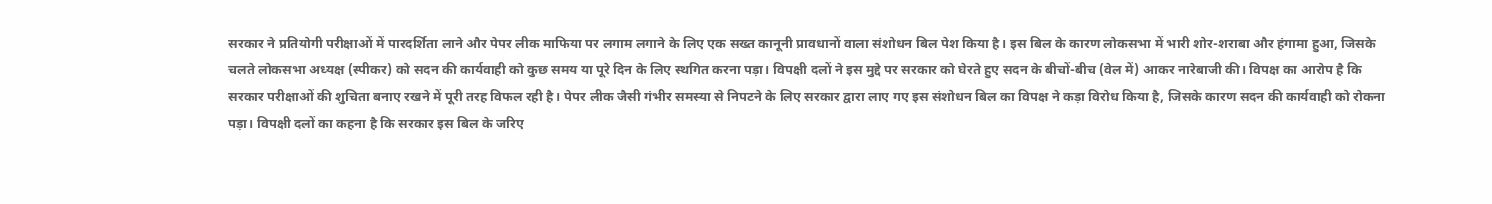सरकार ने प्रतियोगी परीक्षाओं में पारदर्शिता लाने और पेपर लीक माफिया पर लगाम लगाने के लिए एक सख्त कानूनी प्रावधानों वाला संशोधन बिल पेश किया है। इस बिल के कारण लोकसभा में भारी शोर-शराबा और हंगामा हुआ, जिसके चलते लोकसभा अध्यक्ष (स्पीकर) को सदन की कार्यवाही को कुछ समय या पूरे दिन के लिए स्थगित करना पड़ा। विपक्षी दलों ने इस मुद्दे पर सरकार को घेरते हुए सदन के बीचों-बीच (वेल में) आकर नारेबाजी की। विपक्ष का आरोप है कि सरकार परीक्षाओं की शुचिता बनाए रखने में पूरी तरह विफल रही है। पेपर लीक जैसी गंभीर समस्या से निपटने के लिए सरकार द्वारा लाए गए इस संशोधन बिल का विपक्ष ने कड़ा विरोध किया है, जिसके कारण सदन की कार्यवाही को रोकना पड़ा। विपक्षी दलों का कहना है कि सरकार इस बिल के जरिए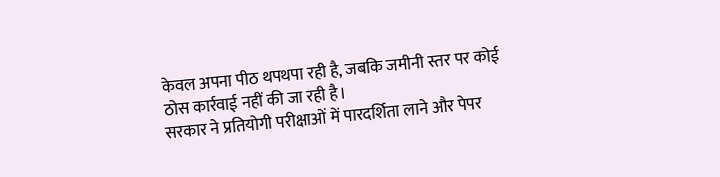केवल अपना पीठ थपथपा रही है, जबकि जमीनी स्तर पर कोई ठोस कार्रवाई नहीं की जा रही है।
सरकार ने प्रतियोगी परीक्षाओं में पारदर्शिता लाने और पेपर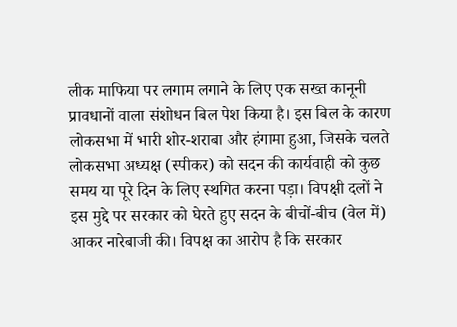लीक माफिया पर लगाम लगाने के लिए एक सख्त कानूनी प्रावधानों वाला संशोधन बिल पेश किया है। इस बिल के कारण लोकसभा में भारी शोर-शराबा और हंगामा हुआ, जिसके चलते लोकसभा अध्यक्ष (स्पीकर) को सदन की कार्यवाही को कुछ समय या पूरे दिन के लिए स्थगित करना पड़ा। विपक्षी दलों ने इस मुद्दे पर सरकार को घेरते हुए सदन के बीचों-बीच (वेल में) आकर नारेबाजी की। विपक्ष का आरोप है कि सरकार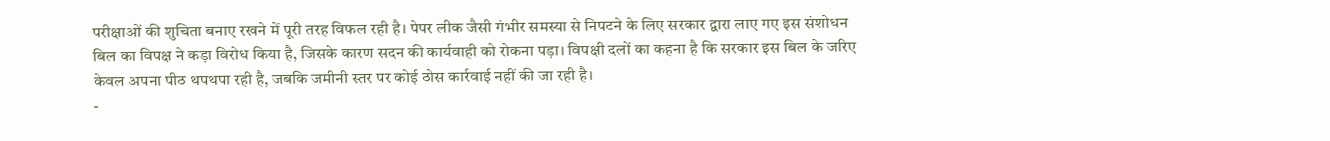परीक्षाओं की शुचिता बनाए रखने में पूरी तरह विफल रही है। पेपर लीक जैसी गंभीर समस्या से निपटने के लिए सरकार द्वारा लाए गए इस संशोधन बिल का विपक्ष ने कड़ा विरोध किया है, जिसके कारण सदन की कार्यवाही को रोकना पड़ा। विपक्षी दलों का कहना है कि सरकार इस बिल के जरिए केवल अपना पीठ थपथपा रही है, जबकि जमीनी स्तर पर कोई ठोस कार्रवाई नहीं की जा रही है।
-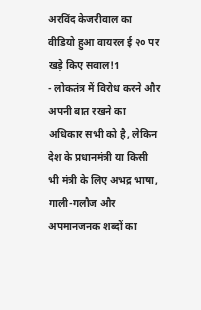अरविंद केजरीवाल का वीडियो हुआ वायरल ई २० पर खड़े किए सवाल!1
- लोकतंत्र में विरोध करने और अपनी बात रखने का अधिकार सभी को है, लेकिन देश के प्रधानमंत्री या किसी भी मंत्री के लिए अभद्र भाषा, गाली-गलौज और अपमानजनक शब्दों का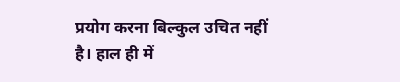प्रयोग करना बिल्कुल उचित नहीं है। हाल ही में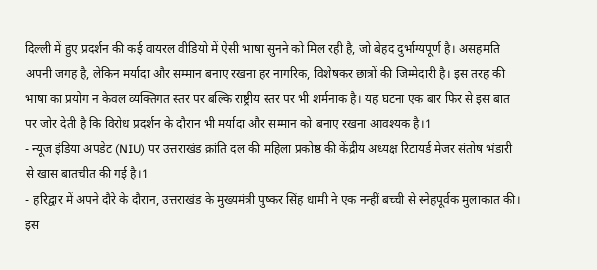दिल्ली में हुए प्रदर्शन की कई वायरल वीडियो में ऐसी भाषा सुनने को मिल रही है, जो बेहद दुर्भाग्यपूर्ण है। असहमति अपनी जगह है, लेकिन मर्यादा और सम्मान बनाए रखना हर नागरिक, विशेषकर छात्रों की जिम्मेदारी है। इस तरह की भाषा का प्रयोग न केवल व्यक्तिगत स्तर पर बल्कि राष्ट्रीय स्तर पर भी शर्मनाक है। यह घटना एक बार फिर से इस बात पर जोर देती है कि विरोध प्रदर्शन के दौरान भी मर्यादा और सम्मान को बनाए रखना आवश्यक है।1
- न्यूज इंडिया अपडेट (NIU) पर उत्तराखंड क्रांति दल की महिला प्रकोष्ठ की केंद्रीय अध्यक्ष रिटायर्ड मेजर संतोष भंडारी से खास बातचीत की गई है।1
- हरिद्वार में अपने दौरे के दौरान, उत्तराखंड के मुख्यमंत्री पुष्कर सिंह धामी ने एक नन्हीं बच्ची से स्नेहपूर्वक मुलाकात की। इस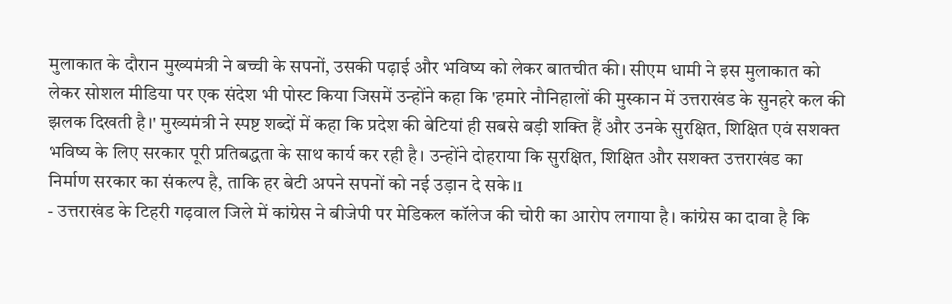मुलाकात के दौरान मुख्यमंत्री ने बच्ची के सपनों, उसकी पढ़ाई और भविष्य को लेकर बातचीत की। सीएम धामी ने इस मुलाकात को लेकर सोशल मीडिया पर एक संदेश भी पोस्ट किया जिसमें उन्होंने कहा कि 'हमारे नौनिहालों की मुस्कान में उत्तराखंड के सुनहरे कल की झलक दिखती है।' मुख्यमंत्री ने स्पष्ट शब्दों में कहा कि प्रदेश की बेटियां ही सबसे बड़ी शक्ति हैं और उनके सुरक्षित, शिक्षित एवं सशक्त भविष्य के लिए सरकार पूरी प्रतिबद्धता के साथ कार्य कर रही है। उन्होंने दोहराया कि सुरक्षित, शिक्षित और सशक्त उत्तराखंड का निर्माण सरकार का संकल्प है, ताकि हर बेटी अपने सपनों को नई उड़ान दे सके।1
- उत्तराखंड के टिहरी गढ़वाल जिले में कांग्रेस ने बीजेपी पर मेडिकल कॉलेज की चोरी का आरोप लगाया है। कांग्रेस का दावा है कि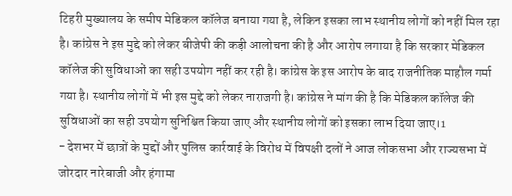टिहरी मुख्यालय के समीप मेडिकल कॉलेज बनाया गया है, लेकिन इसका लाभ स्थानीय लोगों को नहीं मिल रहा है। कांग्रेस ने इस मुद्दे को लेकर बीजेपी की कड़ी आलोचना की है और आरोप लगाया है कि सरकार मेडिकल कॉलेज की सुविधाओं का सही उपयोग नहीं कर रही है। कांग्रेस के इस आरोप के बाद राजनीतिक माहौल गर्मा गया है। स्थानीय लोगों में भी इस मुद्दे को लेकर नाराजगी है। कांग्रेस ने मांग की है कि मेडिकल कॉलेज की सुविधाओं का सही उपयोग सुनिश्चित किया जाए और स्थानीय लोगों को इसका लाभ दिया जाए।1
- देशभर में छात्रों के मुद्दों और पुलिस कार्रवाई के विरोध में विपक्षी दलों ने आज लोकसभा और राज्यसभा में जोरदार नारेबाजी और हंगामा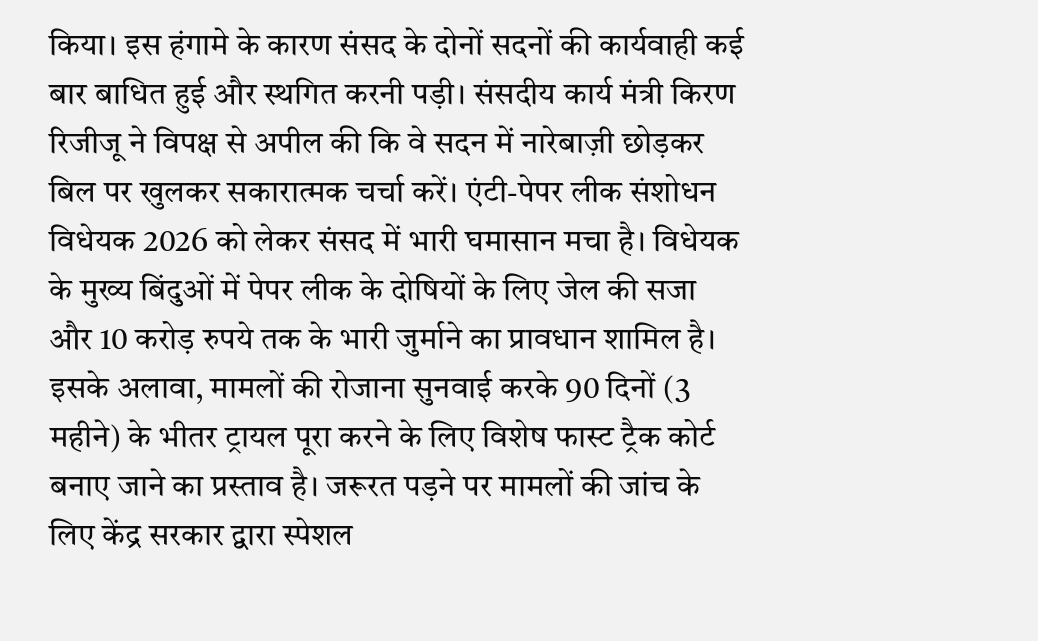किया। इस हंगामे के कारण संसद के दोनों सदनों की कार्यवाही कई बार बाधित हुई और स्थगित करनी पड़ी। संसदीय कार्य मंत्री किरण रिजीजू ने विपक्ष से अपील की कि वे सदन में नारेबाज़ी छोड़कर बिल पर खुलकर सकारात्मक चर्चा करें। एंटी-पेपर लीक संशोधन विधेयक 2026 को लेकर संसद में भारी घमासान मचा है। विधेयक के मुख्य बिंदुओं में पेपर लीक के दोषियों के लिए जेल की सजा और 10 करोड़ रुपये तक के भारी जुर्माने का प्रावधान शामिल है। इसके अलावा, मामलों की रोजाना सुनवाई करके 90 दिनों (3 महीने) के भीतर ट्रायल पूरा करने के लिए विशेष फास्ट ट्रैक कोर्ट बनाए जाने का प्रस्ताव है। जरूरत पड़ने पर मामलों की जांच के लिए केंद्र सरकार द्वारा स्पेशल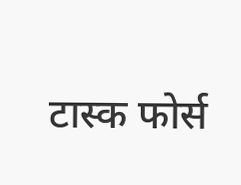टास्क फोर्स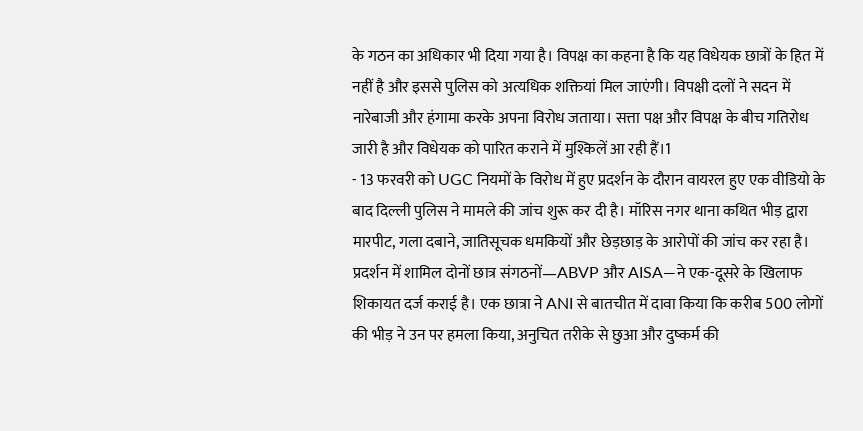के गठन का अधिकार भी दिया गया है। विपक्ष का कहना है कि यह विधेयक छात्रों के हित में नहीं है और इससे पुलिस को अत्यधिक शक्तियां मिल जाएंगी। विपक्षी दलों ने सदन में नारेबाजी और हंगामा करके अपना विरोध जताया। सत्ता पक्ष और विपक्ष के बीच गतिरोध जारी है और विधेयक को पारित कराने में मुश्किलें आ रही हैं।1
- 13 फरवरी को UGC नियमों के विरोध में हुए प्रदर्शन के दौरान वायरल हुए एक वीडियो के बाद दिल्ली पुलिस ने मामले की जांच शुरू कर दी है। मॉरिस नगर थाना कथित भीड़ द्वारा मारपीट, गला दबाने, जातिसूचक धमकियों और छेड़छाड़ के आरोपों की जांच कर रहा है। प्रदर्शन में शामिल दोनों छात्र संगठनों—ABVP और AISA—ने एक-दूसरे के खिलाफ शिकायत दर्ज कराई है। एक छात्रा ने ANI से बातचीत में दावा किया कि करीब 500 लोगों की भीड़ ने उन पर हमला किया, अनुचित तरीके से छुआ और दुष्कर्म की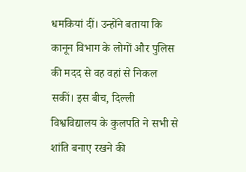धमकियां दीं। उन्होंने बताया कि कानून विभाग के लोगों और पुलिस की मदद से वह वहां से निकल सकीं। इस बीच, दिल्ली विश्वविद्यालय के कुलपति ने सभी से शांति बनाए रखने की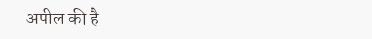अपील की है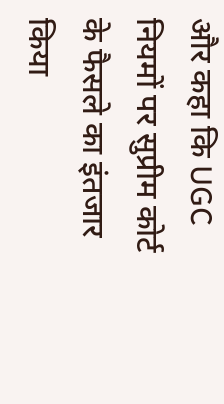और कहा कि UGC नियमों पर सुप्रीम कोर्ट के फैसले का इंतजार किया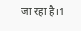जा रहा है।1